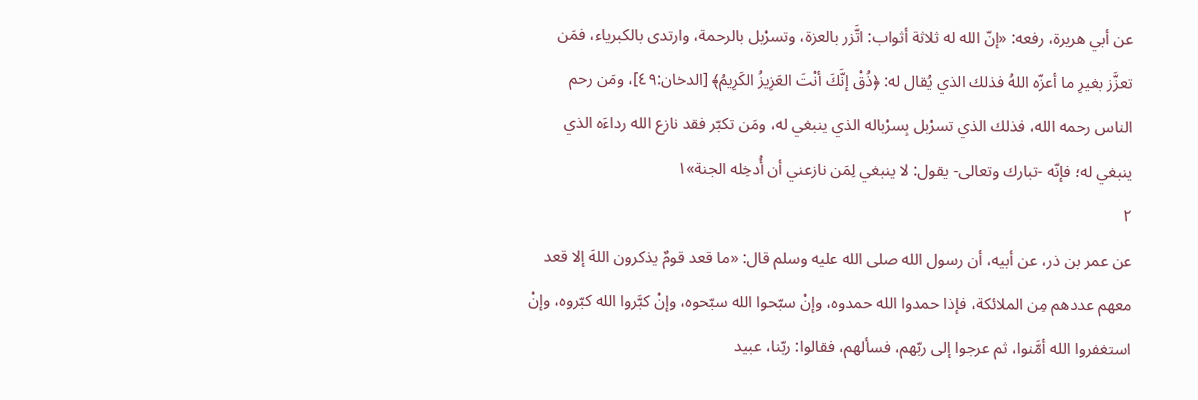عن أبي هريرة، رفعه: «إنّ الله له ثلاثة أثواب: اتَّزر بالعزة، وتسرْبل بالرحمة، وارتدى بالكبرياء، فمَن تعزَّز بغيرِ ما أعزّه اللهُ فذلك الذي يُقال له: ﴿ذُقْ إنَّكَ أنْتَ العَزِيزُ الكَرِيمُ﴾ [الدخان:٤٩]، ومَن رحم الناس رحمه الله، فذلك الذي تسرْبل بِسرْباله الذي ينبغي له، ومَن تكبّر فقد نازع الله رداءَه الذي ينبغي له؛ فإنّه -تبارك وتعالى- يقول: لا ينبغي لِمَن نازعني أن أُدخِله الجنة»١
٢
عن عمر بن ذر، عن أبيه، أن رسول الله صلى الله عليه وسلم قال: «ما قعد قومٌ يذكرون اللهَ إلا قعد معهم عددهم مِن الملائكة، فإذا حمدوا الله حمدوه، وإنْ سبّحوا الله سبّحوه، وإنْ كبَّروا الله كبّروه، وإنْ استغفروا الله أمَّنوا، ثم عرجوا إلى ربّهم، فسألهم، فقالوا: ربّنا، عبيد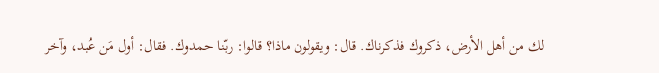لك من أهل الأرض، ذكروك فذكرناك. قال: ويقولون ماذا؟ قالوا: ربّنا حمدوك. فقال: أول مَن عُبد، وآخر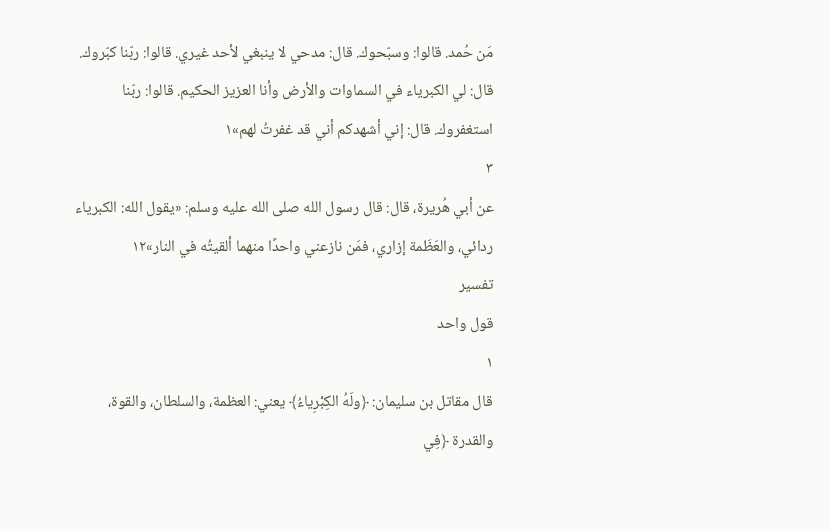مَن حُمد. قالوا: وسبّحوك. قال: مدحي لا ينبغي لأحد غيري. قالوا: ربّنا كبّروك. قال: لي الكبرياء في السماوات والأرض وأنا العزيز الحكيم. قالوا: ربّنا استغفروك. قال: إني أشهدكم أني قد غفرتُ لهم»١
٣
عن أبي هُريرة، قال: قال رسول الله صلى الله عليه وسلم: «يقول الله: الكبرياء ردائي، والعَظَمة إزاري، فمَن نازعني واحدًا منهما ألقيتُه في النار»١٢
تفسير
قول واحد
١
قال مقاتل بن سليمان: ﴿ولَهُ الكِبْرِياءُ﴾ يعني: العظمة، والسلطان، والقوة، والقدرة ﴿فِي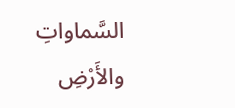السَّماواتِ والأَرْضِ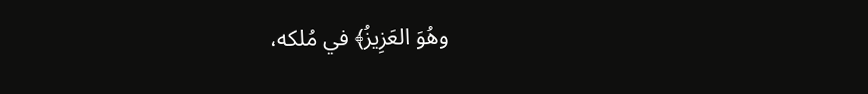وهُوَ العَزِيزُ﴾ في مُلكه،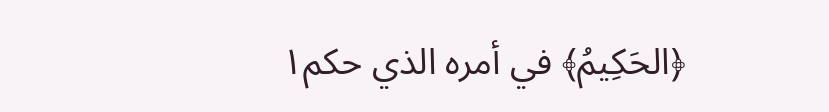﴿الحَكِيمُ﴾ في أمره الذي حكم١